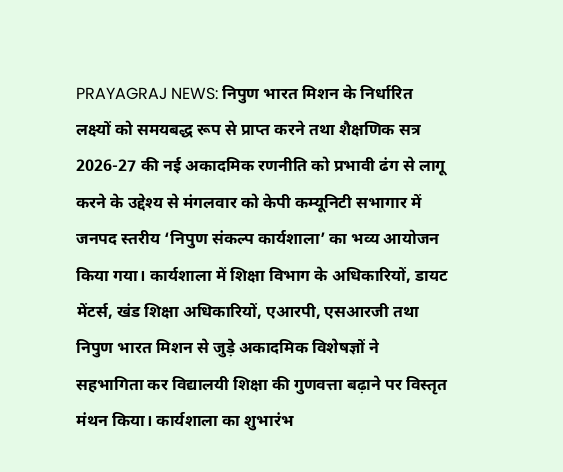PRAYAGRAJ NEWS: निपुण भारत मिशन के निर्धारित लक्ष्यों को समयबद्ध रूप से प्राप्त करने तथा शैक्षणिक सत्र 2026-27 की नई अकादमिक रणनीति को प्रभावी ढंग से लागू करने के उद्देश्य से मंगलवार को केपी कम्यूनिटी सभागार में जनपद स्तरीय ‘निपुण संकल्प कार्यशाला’ का भव्य आयोजन किया गया। कार्यशाला में शिक्षा विभाग के अधिकारियों, डायट मेंटर्स, खंड शिक्षा अधिकारियों, एआरपी, एसआरजी तथा निपुण भारत मिशन से जुड़े अकादमिक विशेषज्ञों ने सहभागिता कर विद्यालयी शिक्षा की गुणवत्ता बढ़ाने पर विस्तृत मंथन किया। कार्यशाला का शुभारंभ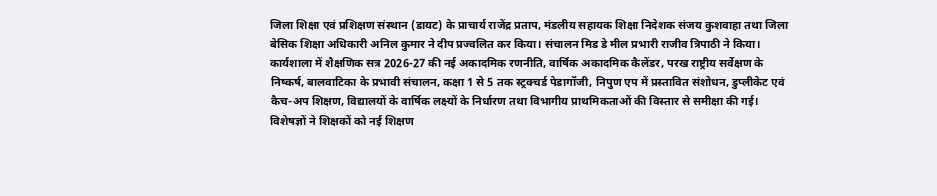जिला शिक्षा एवं प्रशिक्षण संस्थान (डायट) के प्राचार्य राजेंद्र प्रताप, मंडलीय सहायक शिक्षा निदेशक संजय कुशवाहा तथा जिला बेसिक शिक्षा अधिकारी अनिल कुमार ने दीप प्रज्वलित कर किया। संचालन मिड डे मील प्रभारी राजीव त्रिपाठी ने किया। कार्यशाला में शैक्षणिक सत्र 2026-27 की नई अकादमिक रणनीति, वार्षिक अकादमिक कैलेंडर, परख राष्ट्रीय सर्वेक्षण के निष्कर्ष, बालवाटिका के प्रभावी संचालन, कक्षा 1 से 5 तक स्ट्रक्चर्ड पेडागॉजी, निपुण एप में प्रस्तावित संशोधन, डुप्लीकेट एवं कैच-अप शिक्षण, विद्यालयों के वार्षिक लक्ष्यों के निर्धारण तथा विभागीय प्राथमिकताओं की विस्तार से समीक्षा की गई। विशेषज्ञों ने शिक्षकों को नई शिक्षण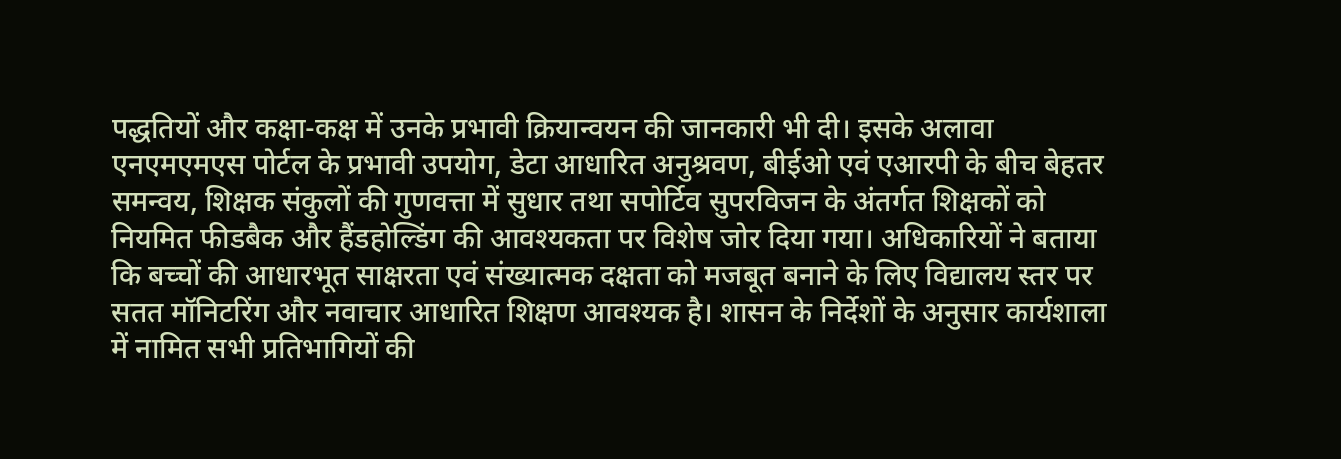पद्धतियों और कक्षा-कक्ष में उनके प्रभावी क्रियान्वयन की जानकारी भी दी। इसके अलावा एनएमएमएस पोर्टल के प्रभावी उपयोग, डेटा आधारित अनुश्रवण, बीईओ एवं एआरपी के बीच बेहतर समन्वय, शिक्षक संकुलों की गुणवत्ता में सुधार तथा सपोर्टिव सुपरविजन के अंतर्गत शिक्षकों को नियमित फीडबैक और हैंडहोल्डिंग की आवश्यकता पर विशेष जोर दिया गया। अधिकारियों ने बताया कि बच्चों की आधारभूत साक्षरता एवं संख्यात्मक दक्षता को मजबूत बनाने के लिए विद्यालय स्तर पर सतत मॉनिटरिंग और नवाचार आधारित शिक्षण आवश्यक है। शासन के निर्देशों के अनुसार कार्यशाला में नामित सभी प्रतिभागियों की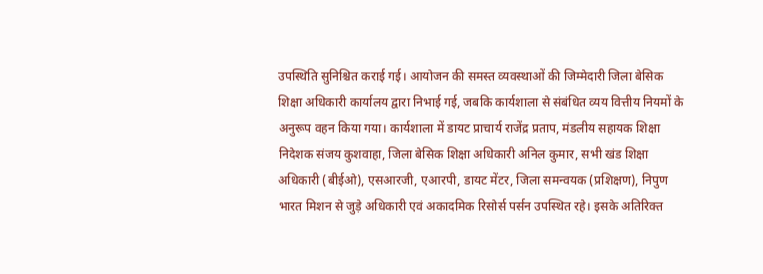उपस्थिति सुनिश्चित कराई गई। आयोजन की समस्त व्यवस्थाओं की जिम्मेदारी जिला बेसिक शिक्षा अधिकारी कार्यालय द्वारा निभाई गई, जबकि कार्यशाला से संबंधित व्यय वित्तीय नियमों के अनुरूप वहन किया गया। कार्यशाला में डायट प्राचार्य राजेंद्र प्रताप, मंडलीय सहायक शिक्षा निदेशक संजय कुशवाहा, जिला बेसिक शिक्षा अधिकारी अनिल कुमार, सभी खंड शिक्षा अधिकारी (बीईओ), एसआरजी, एआरपी, डायट मेंटर, जिला समन्वयक (प्रशिक्षण), निपुण भारत मिशन से जुड़े अधिकारी एवं अकादमिक रिसोर्स पर्सन उपस्थित रहे। इसके अतिरिक्त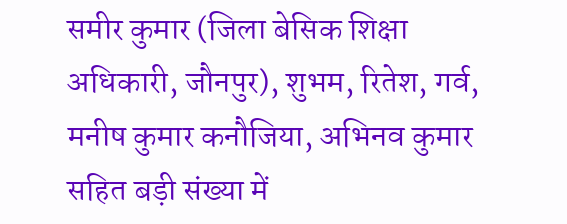समीर कुमार (जिला बेसिक शिक्षा अधिकारी, जौनपुर), शुभम, रितेश, गर्व, मनीष कुमार कनौजिया, अभिनव कुमार सहित बड़ी संख्या में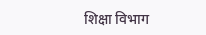शिक्षा विभाग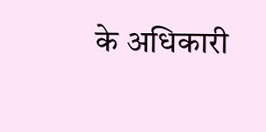के अधिकारी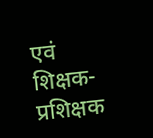एवं शिक्षक-प्रशिक्षक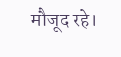मौजूद रहे।